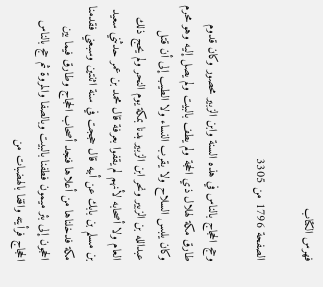فهرس الكتاب

الصفحة 1796 من 3305

وحج الحجاج بالناس في هذه السنة وابن الزبير محصور وكان قدوم طارق مكة لهلال ذي الحجة ولم يطف بالبيت ولم يصل إليه وهو محرم وكان يلبس السلاح ولا يقرب النساء ولا الطيب إلى أن قتل عبدالله بن الزبير ونحر ابن الزبير بدنا بمكة يوم النحر ولم يحج ذلك العام ولا أصحابه لأنهم لم يقفوا بعرفة قال محمد بن عمر حدثني سعيد بن مسلم بن بابك عن أبيه قال حججت في سنة اثنتين وسبعني فقدمنا مكة فدخلناها من أعلاها فنجد أصحاب الحجاج وطارق فيما بين الحجون إلى بئر ميمون فطفنا بالبيت وبالصفا والمروة ثم حج بالناس الحجاج فرأيته واقفا بالهضبات من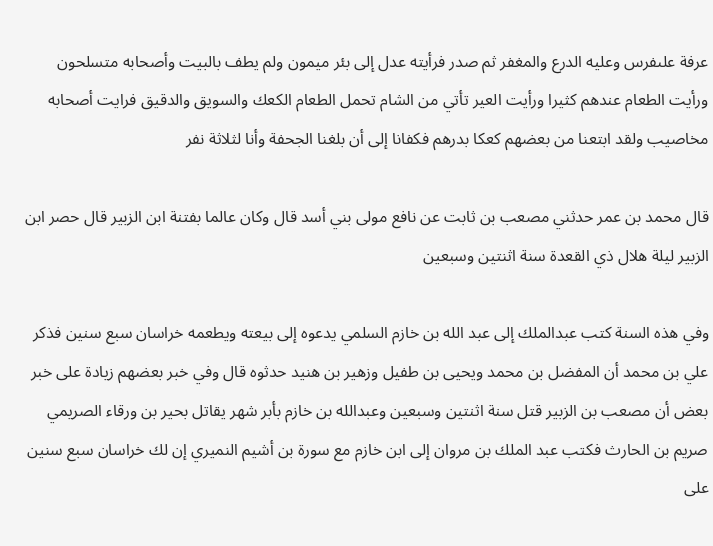عرفة علىفرس وعليه الدرع والمغفر ثم صدر فرأيته عدل إلى بئر ميمون ولم يطف بالبيت وأصحابه متسلحون ورأيت الطعام عندهم كثيرا ورأيت العير تأتي من الشام تحمل الطعام الكعك والسويق والدقيق فرايت أصحابه مخاصيب ولقد ابتعنا من بعضهم كعكا بدرهم فكفانا إلى أن بلغنا الجحفة وأنا لثلاثة نفر

قال محمد بن عمر حدثني مصعب بن ثابت عن نافع مولى بني أسد قال وكان عالما بفتنة ابن الزبير قال حصر ابن الزبير ليلة هلال ذي القعدة سنة اثنتين وسبعين

وفي هذه السنة كتب عبدالملك إلى عبد الله بن خازم السلمي يدعوه إلى بيعته ويطعمه خراسان سبع سنين فذكر علي بن محمد أن المفضل بن محمد ويحيى بن طفيل وزهير بن هنيد حدثوه قال وفي خبر بعضهم زيادة على خبر بعض أن مصعب بن الزبير قتل سنة اثنتين وسبعين وعبدالله بن خازم بأبر شهر يقاتل بحير بن ورقاء الصريمي صريم بن الحارث فكتب عبد الملك بن مروان إلى ابن خازم مع سورة بن أشيم النميري إن لك خراسان سبع سنين على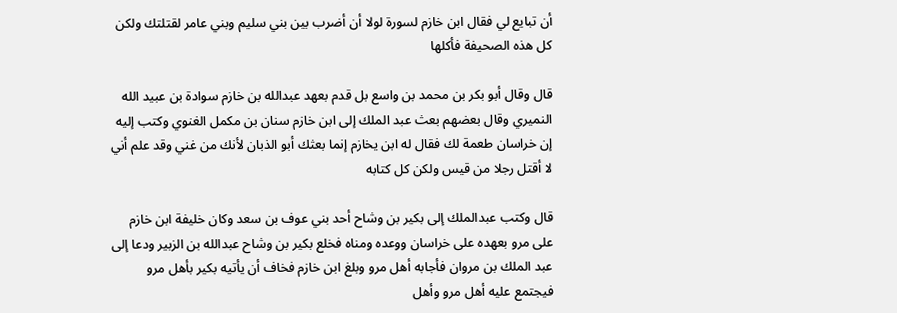أن تبايع لي فقال ابن خازم لسورة لولا أن أضرب بين بني سليم وبني عامر لقتلتك ولكن كل هذه الصحيفة فأكلها

قال وقال أبو بكر بن محمد بن واسع بل قدم بعهد عبدالله بن خازم سوادة بن عبيد الله النميري وقال بعضهم بعث عبد الملك إلى ابن خازم سنان بن مكمل الغنوي وكتب إليه إن خراسان طعمة لك فقال له ابن يخازم إنما بعثك أبو الذبان لأنك من غني وقد علم أني لا أقتل رجلا من قيس ولكن كل كتابه

قال وكتب عبدالملك إلى بكير بن وشاح أحد بني عوف بن سعد وكان خليفة ابن خازم على مرو بعهده على خراسان ووعده ومناه فخلع بكير بن وشاح عبدالله بن الزبير ودعا إلى عبد الملك بن مروان فأجابه أهل مرو وبلغ ابن خازم فخاف أن يأتيه بكير بأهل مرو فيجتمع عليه أهل مرو وأهل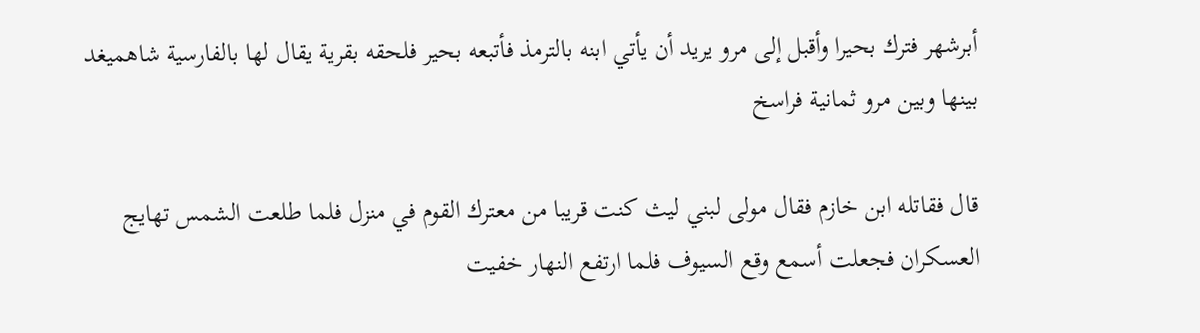أبرشهر فترك بحيرا وأقبل إلى مرو يريد أن يأتي ابنه بالترمذ فأتبعه بحير فلحقه بقرية يقال لها بالفارسية شاهميغد بينها وبين مرو ثمانية فراسخ

قال فقاتله ابن خازم فقال مولى لبني ليث كنت قريبا من معترك القوم في منزل فلما طلعت الشمس تهايج العسكران فجعلت أسمع وقع السيوف فلما ارتفع النهار خفيت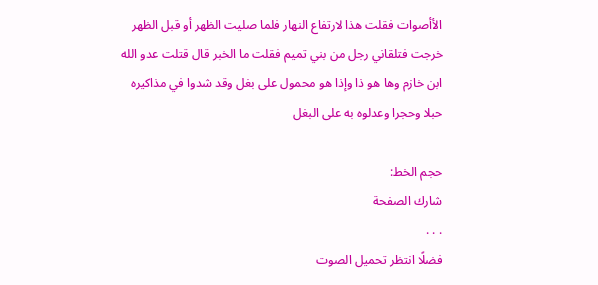الأأصوات فقلت هذا لارتفاع النهار فلما صليت الظهر أو قبل الظهر خرجت فتلقاني رجل من بني تميم فقلت ما الخبر قال قتلت عدو الله ابن خازم وها هو ذا وإذا هو محمول على بغل وقد شدوا في مذاكيره حبلا وحجرا وعدلوه به على البغل

حجم الخط:
شارك الصفحة
. . .
فضلًا انتظر تحميل الصوت